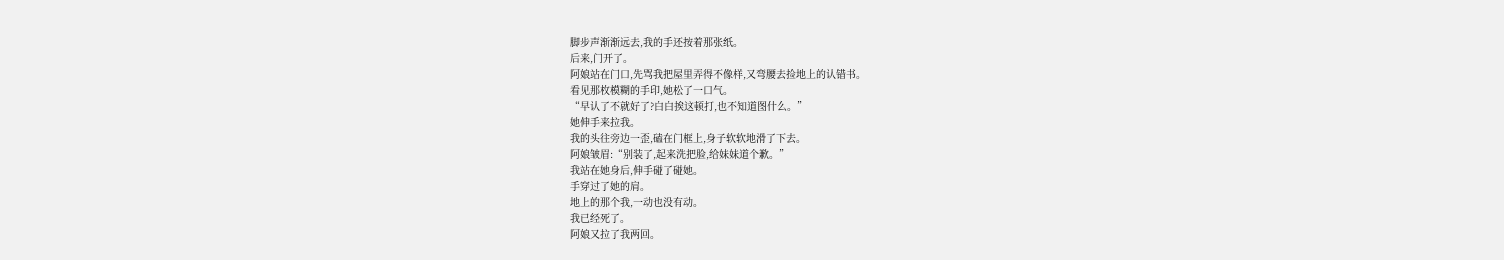脚步声渐渐远去,我的手还按着那张纸。
后来,门开了。
阿娘站在门口,先骂我把屋里弄得不像样,又弯腰去捡地上的认错书。
看见那枚模糊的手印,她松了一口气。
“早认了不就好了?白白挨这顿打,也不知道图什么。”
她伸手来拉我。
我的头往旁边一歪,磕在门框上,身子软软地滑了下去。
阿娘皱眉:“别装了,起来洗把脸,给妹妹道个歉。”
我站在她身后,伸手碰了碰她。
手穿过了她的肩。
地上的那个我,一动也没有动。
我已经死了。
阿娘又拉了我两回。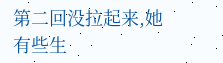第二回没拉起来,她有些生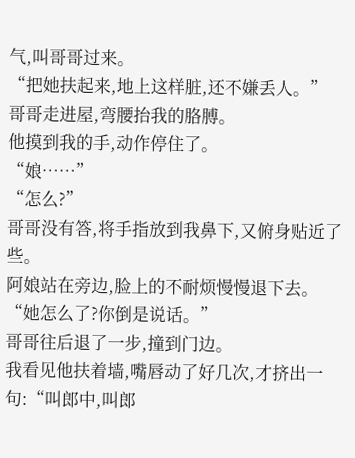气,叫哥哥过来。
“把她扶起来,地上这样脏,还不嫌丢人。”
哥哥走进屋,弯腰抬我的胳膊。
他摸到我的手,动作停住了。
“娘……”
“怎么?”
哥哥没有答,将手指放到我鼻下,又俯身贴近了些。
阿娘站在旁边,脸上的不耐烦慢慢退下去。
“她怎么了?你倒是说话。”
哥哥往后退了一步,撞到门边。
我看见他扶着墙,嘴唇动了好几次,才挤出一句:“叫郎中,叫郎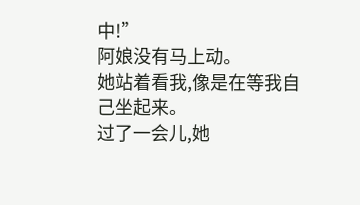中!”
阿娘没有马上动。
她站着看我,像是在等我自己坐起来。
过了一会儿,她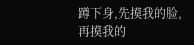蹲下身,先摸我的脸,再摸我的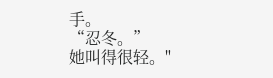手。
“忍冬。”
她叫得很轻。"